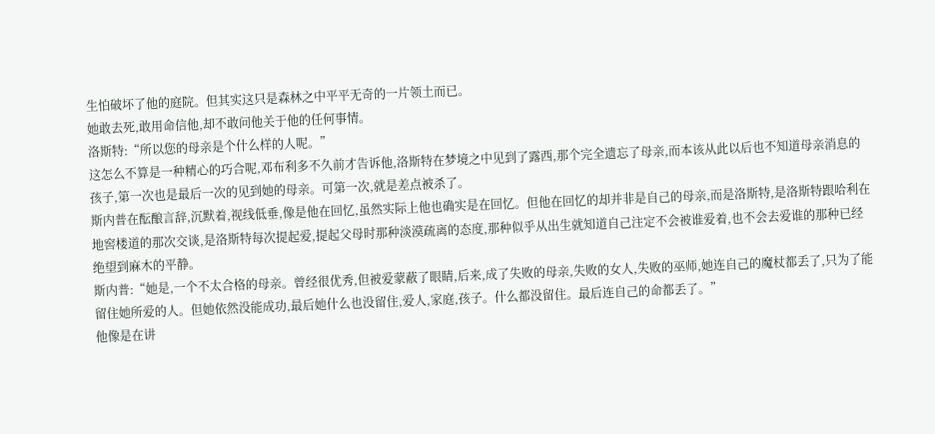生怕破坏了他的庭院。但其实这只是森林之中平平无奇的一片领土而已。
她敢去死,敢用命信他,却不敢问他关于他的任何事情。
洛斯特:“所以您的母亲是个什么样的人呢。”
这怎么不算是一种精心的巧合呢,邓布利多不久前才告诉他,洛斯特在梦境之中见到了露西,那个完全遗忘了母亲,而本该从此以后也不知道母亲消息的孩子,第一次也是最后一次的见到她的母亲。可第一次,就是差点被杀了。
斯内普在酝酿言辞,沉默着,视线低垂,像是他在回忆,虽然实际上他也确实是在回忆。但他在回忆的却并非是自己的母亲,而是洛斯特,是洛斯特跟哈利在地窖楼道的那次交谈,是洛斯特每次提起爱,提起父母时那种淡漠疏离的态度,那种似乎从出生就知道自己注定不会被谁爱着,也不会去爱谁的那种已经绝望到麻木的平静。
斯内普:“她是,一个不太合格的母亲。曾经很优秀,但被爱蒙蔽了眼睛,后来,成了失败的母亲,失败的女人,失败的巫师,她连自己的魔杖都丢了,只为了能留住她所爱的人。但她依然没能成功,最后她什么也没留住,爱人,家庭,孩子。什么都没留住。最后连自己的命都丢了。”
他像是在讲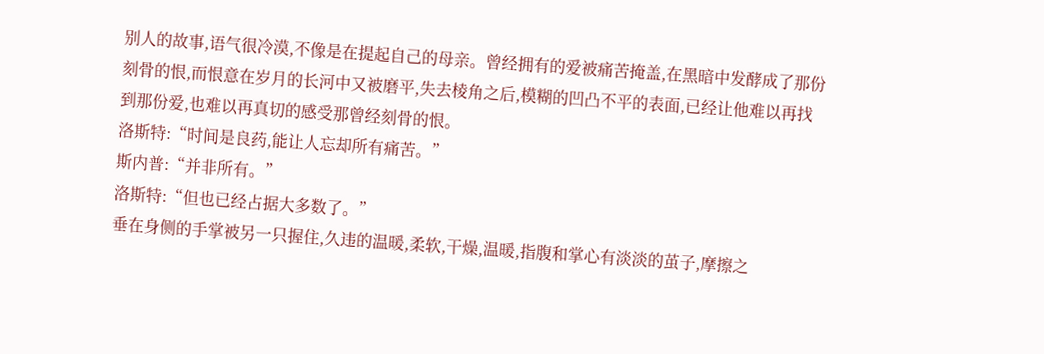别人的故事,语气很冷漠,不像是在提起自己的母亲。曾经拥有的爱被痛苦掩盖,在黑暗中发酵成了那份刻骨的恨,而恨意在岁月的长河中又被磨平,失去棱角之后,模糊的凹凸不平的表面,已经让他难以再找到那份爱,也难以再真切的感受那曾经刻骨的恨。
洛斯特:“时间是良药,能让人忘却所有痛苦。”
斯内普:“并非所有。”
洛斯特:“但也已经占据大多数了。”
垂在身侧的手掌被另一只握住,久违的温暖,柔软,干燥,温暖,指腹和掌心有淡淡的茧子,摩擦之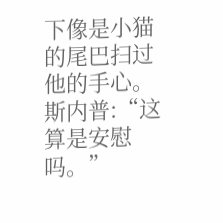下像是小猫的尾巴扫过他的手心。
斯内普:“这算是安慰吗。”